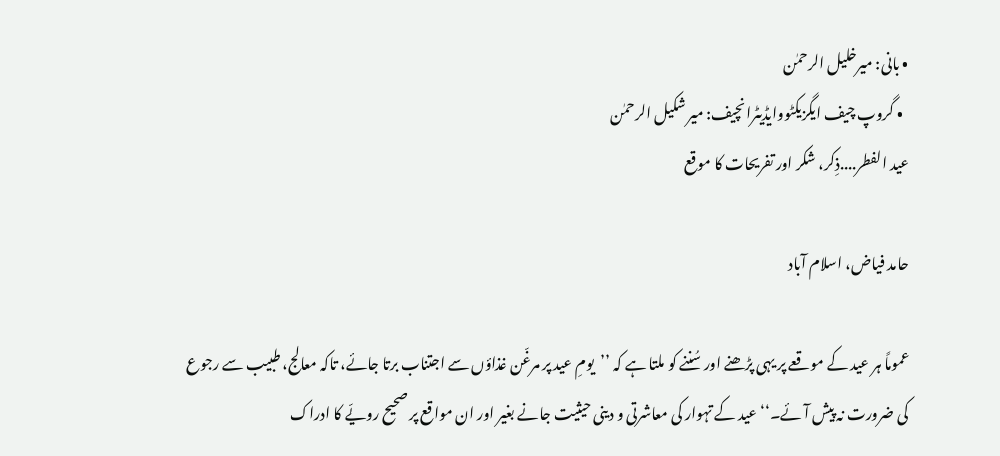• بانی: میرخلیل الرحمٰن
  • گروپ چیف ایگزیکٹووایڈیٹرانچیف: میر شکیل الرحمٰن
عید الفطر....ذِکر، شکر اور تفریحات کا موقع

حامد فیاض، اسلام آباد

عموماً ہر عید کے موقعے پر یہی پڑھنے اور سُننے کو ملتا ہے کہ ’’یومِ عید پر مرغّن غذاؤں سے اجتناب برتا جائے، تاکہ معالج، طبیب سے رجوع کی ضرورت نہ پیش آئے۔‘‘عید کے تہوار کی معاشرتی و دینی حیثیت جانے بغیر اور ان مواقع پر صحیح رویّے کا ادراک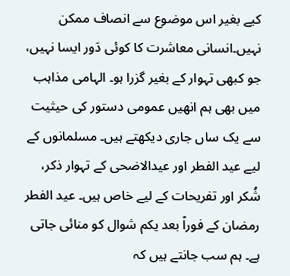کیے بغیر اس موضوع سے انصاف ممکن نہیں۔انسانی معاشرت کا کوئی دَور ایسا نہیں، جو کبھی تہوار کے بغیر گزرا ہو۔ الہامی مذاہب میں بھی ہم انھیں عمومی دستور کی حیثیت سے یک ساں جاری دیکھتے ہیں۔ مسلمانوں کے لیے عید الفطر اور عیدالاضحی کے تہوار ذکر، شُکر اور تفریحات کے لیے خاص ہیں۔ عید الفطر رمضان کے فوراً بعد یکم شوال کو منائی جاتی ہے۔ ہم سب جانتے ہیں کہ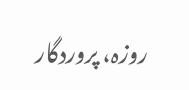روزہ، پروردگار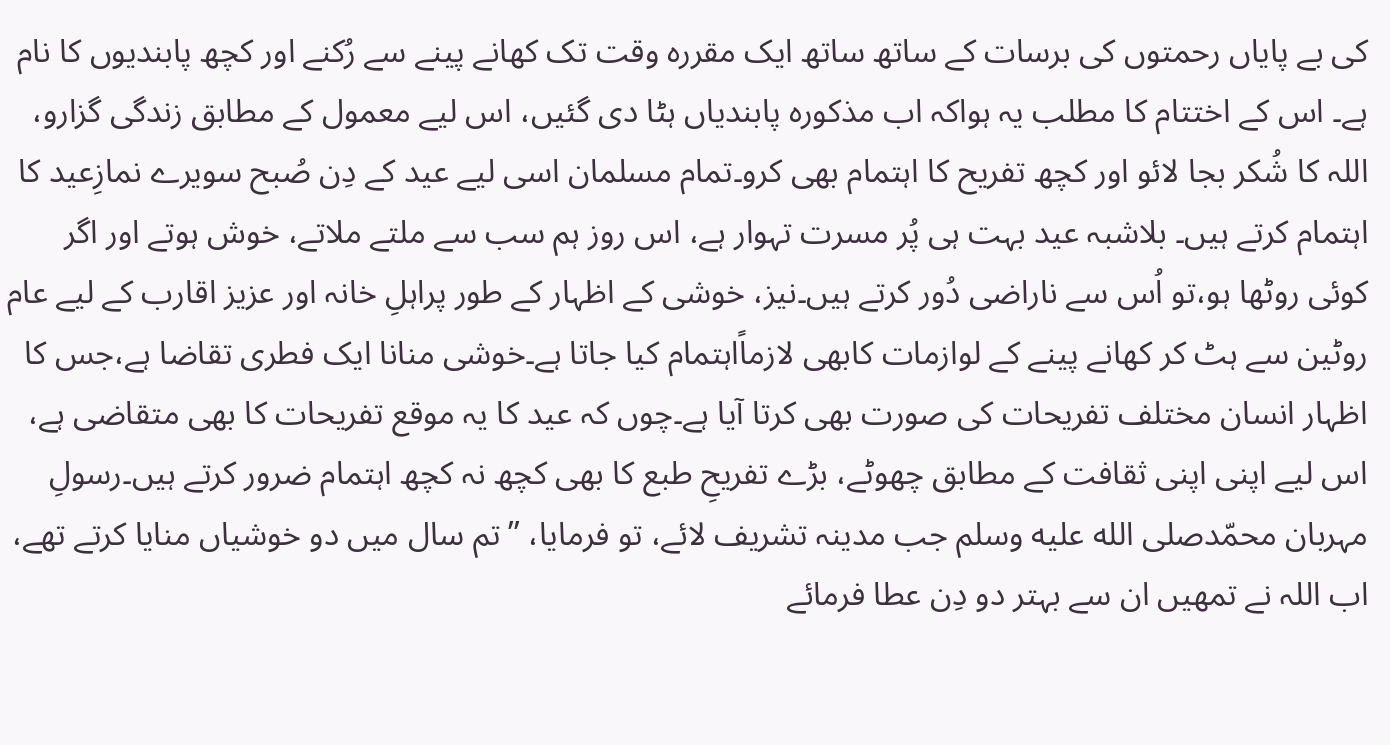کی بے پایاں رحمتوں کی برسات کے ساتھ ساتھ ایک مقررہ وقت تک کھانے پینے سے رُکنے اور کچھ پابندیوں کا نام ہے۔ اس کے اختتام کا مطلب یہ ہواکہ اب مذکورہ پابندیاں ہٹا دی گئیں، اس لیے معمول کے مطابق زندگی گزارو، اللہ کا شُکر بجا لائو اور کچھ تفریح کا اہتمام بھی کرو۔تمام مسلمان اسی لیے عید کے دِن صُبح سویرے نمازِعید کا اہتمام کرتے ہیں۔ بلاشبہ عید بہت ہی پُر مسرت تہوار ہے، اس روز ہم سب سے ملتے ملاتے، خوش ہوتے اور اگر کوئی روٹھا ہو،تو اُس سے ناراضی دُور کرتے ہیں۔نیز، خوشی کے اظہار کے طور پراہلِ خانہ اور عزیز اقارب کے لیے عام روٹین سے ہٹ کر کھانے پینے کے لوازمات کابھی لازماًاہتمام کیا جاتا ہے۔خوشی منانا ایک فطری تقاضا ہے،جس کا اظہار انسان مختلف تفریحات کی صورت بھی کرتا آیا ہے۔چوں کہ عید کا یہ موقع تفریحات کا بھی متقاضی ہے، اس لیے اپنی اپنی ثقافت کے مطابق چھوٹے، بڑے تفریحِ طبع کا بھی کچھ نہ کچھ اہتمام ضرور کرتے ہیں۔رسولِ مہربان محمّدصلى الله عليه وسلم جب مدینہ تشریف لائے، تو فرمایا، ’’تم سال میں دو خوشیاں منایا کرتے تھے، اب اللہ نے تمھیں ان سے بہتر دو دِن عطا فرمائے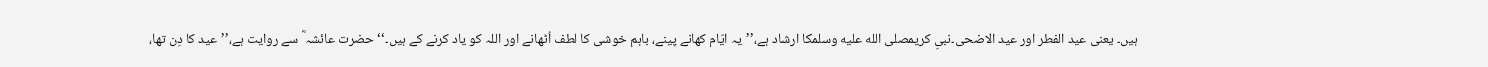ہیں۔ یعنی عید الفطر اور عید الاضحی۔نبیِ کریمصلى الله عليه وسلمکا ارشاد ہے،’’یہ ایّام کھانے پینے، باہم خوشی کا لطف اُٹھانے اور اللہ کو یاد کرنے کے ہیں۔‘‘ حضرت عائشہ ؓ سے روایت ہے،’’عید کا دِن تھا،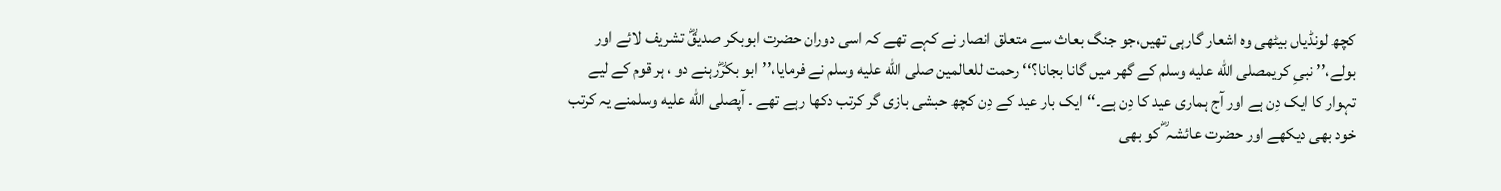کچھ لونڈیاں بیٹھی وہ اشعار گارہی تھیں،جو جنگ بعاث سے متعلق انصار نے کہے تھے کہ اسی دوران حضرت ابوبکر صدیقؓ تشریف لائے اور بولے،’’ نبیِ کریمصلى الله عليه وسلم کے گھر میں گانا بجانا؟‘‘ رحمت للعالمین صلى الله عليه وسلم نے فرمایا،’’ابو بکرؓرہنے دو ، ہر قوم کے لیے تہوار کا ایک دِن ہے اور آج ہماری عید کا دِن ہے۔‘‘ایک بار عید کے دِن کچھ حبشی بازی گر کرتب دکھا رہے تھے ۔ آپصلى الله عليه وسلمنے یہ کرتب خود بھی دیکھے اور حضرت عائشہ ؓ کو بھی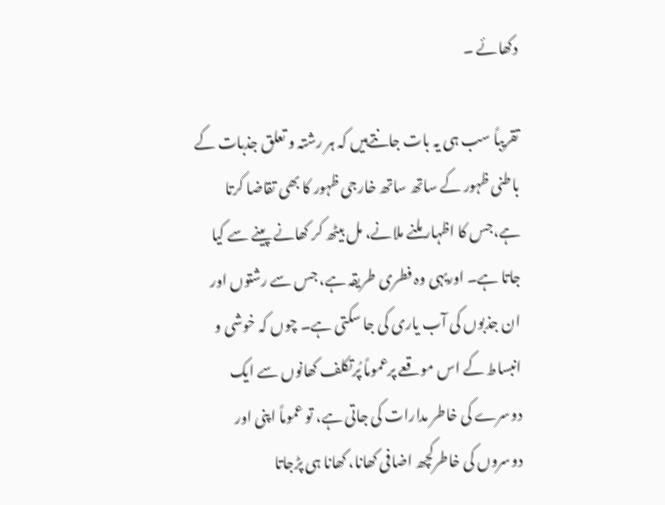دکھائے ۔

تقریباً سب ہی یہ بات جانتےہیں کہ ہر رشتہ و تعلق جذبات کے باطنی ظہور کے ساتھ ساتھ خارجی ظہور کا بھی تقاضا کرتا ہے،جس کا اظہار ملنے ملانے، مل بیٹھ کر کھانے پینے سے کیا جاتا ہے۔ اوریہی وہ فطری طریقہ ہے، جس سے رشتوں اور ان جذبوں کی آب یاری کی جا سکتی ہے۔ چوں کہ خوشی و انبساط کے اس موقعے پرعموماً پُرتکلف کھانوں سے ایک دوسرے کی خاطر مدارات کی جاتی ہے، تو عموماً اپنی اور دوسروں کی خاطرکچھ اضافی کھانا، کھانا ہی پڑجاتا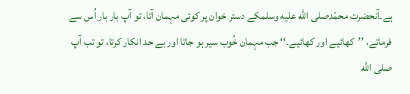ہے۔آنحضرت محمّدصلى الله عليه وسلمکے دستر خوان پر کوئی مہمان آتا، تو آپ بار بار اُس سے فرماتے، ’’کھائیے اور کھائیے۔‘‘ جب مہمان خُوب سیر ہو جاتا اور بے حد انکار کرتا، تو تب آپ صلى الله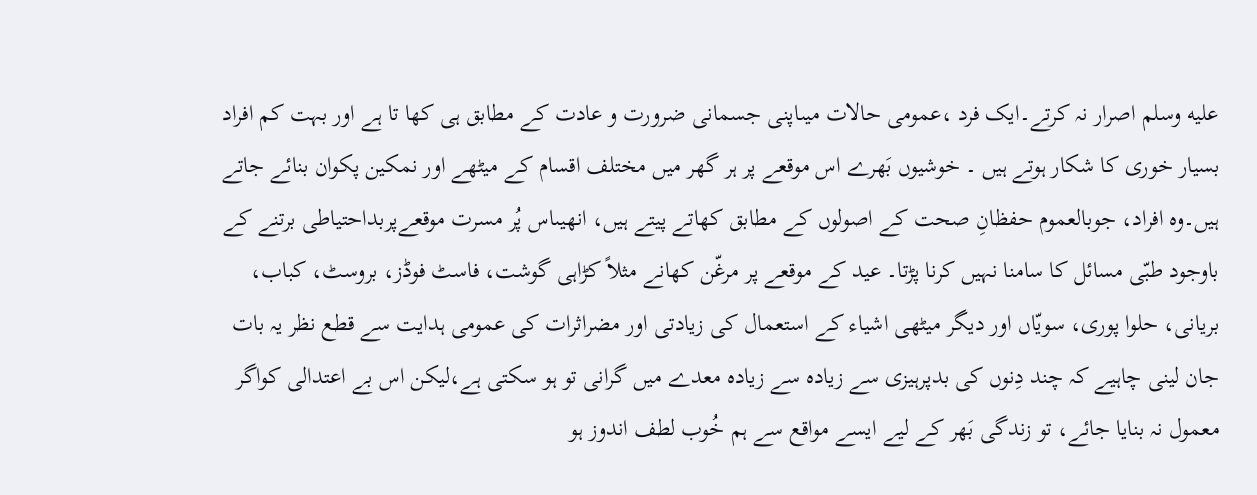عليه وسلم اصرار نہ کرتے۔ایک فرد ،عمومی حالات میںاپنی جسمانی ضرورت و عادت کے مطابق ہی کھا تا ہے اور بہت کم افراد بسیار خوری کا شکار ہوتے ہیں ۔ خوشیوں بَھرے اس موقعے پر ہر گھر میں مختلف اقسام کے میٹھے اور نمکین پکوان بنائے جاتے ہیں۔وہ افراد، جوبالعموم حفظانِ صحت کے اصولوں کے مطابق کھاتے پیتے ہیں، انھیںاس پُر مسرت موقعےپربداحتیاطی برتنے کے باوجود طبّی مسائل کا سامنا نہیں کرنا پڑتا۔ عید کے موقعے پر مرغّن کھانے مثلاً کڑاہی گوشت، فاسٹ فوڈز، بروسٹ، کباب، بریانی، حلوا پوری، سویّاں اور دیگر میٹھی اشیاء کے استعمال کی زیادتی اور مضراثرات کی عمومی ہدایت سے قطع نظر یہ بات جان لینی چاہیے کہ چند دِنوں کی بدپرہیزی سے زیادہ سے زیادہ معدے میں گرانی تو ہو سکتی ہے،لیکن اس بے اعتدالی کواگر معمول نہ بنایا جائے، تو زندگی بَھر کے لیے ایسے مواقع سے ہم خُوب لطف اندوز ہو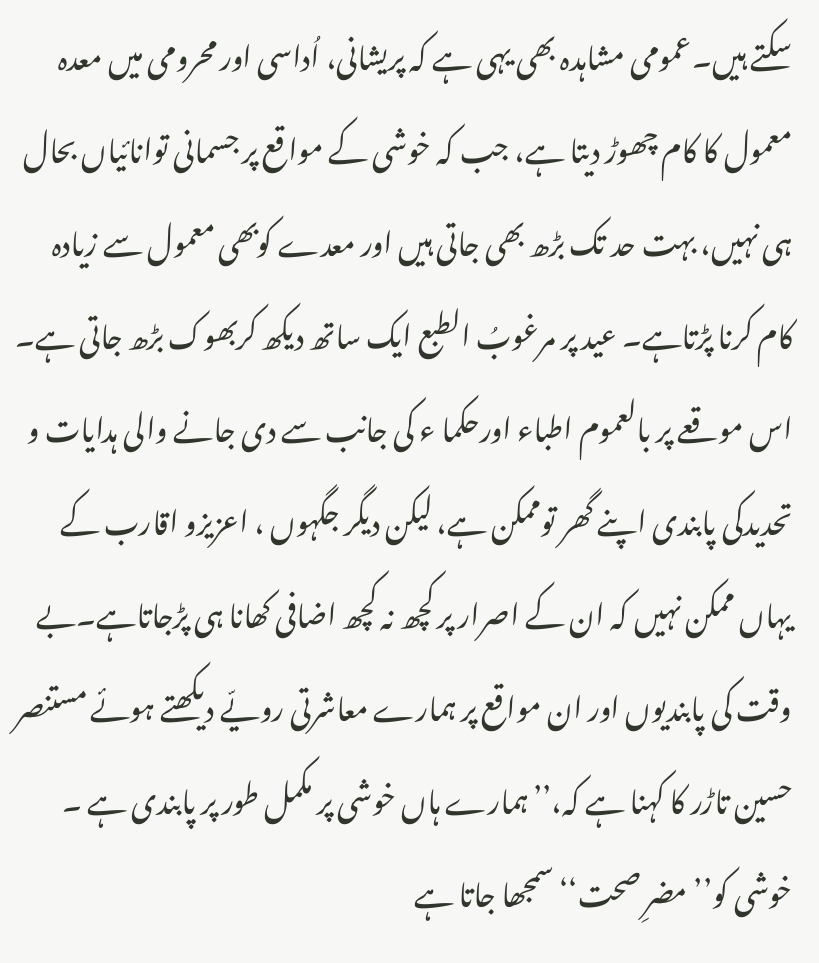سکتے ہیں۔عمومی مشاہدہ بھی یہی ہے کہ پریشانی، اُداسی اور محرومی میں معدہ معمول کا کام چھوڑ دیتا ہے، جب کہ خوشی کے مواقع پر جسمانی توانائیاں بحال ہی نہیں، بہت حد تک بڑھ بھی جاتی ہیں اور معدے کوبھی معمول سے زیادہ کام کرنا پڑتاہے۔ عید پر مرغوبُ الطبع ایک ساتھ دیکھ کربھوک بڑھ جاتی ہے۔ اس موقعے پر بالعموم اطباء اورحکما ء کی جانب سے دی جانے والی ہدایات و تحدیدکی پابندی اپنے گھر توممکن ہے، لیکن دیگر جگہوں ، اعزیزو اقارب کے یہاں ممکن نہیں کہ ان کے اصرار پر کچھ نہ کچھ اضافی کھانا ہی پڑجاتاہے۔بے وقت کی پابندیوں اور ان مواقع پر ہمارے معاشرتی رویّے دیکھتے ہوئے مستنصر حسین تاڑر کا کہنا ہے کہ،’’ہمارے ہاں خوشی پر مکمل طور پر پابندی ہے ۔ خوشی کو’’ مضرِ صحت‘‘ سمجھا جاتا ہے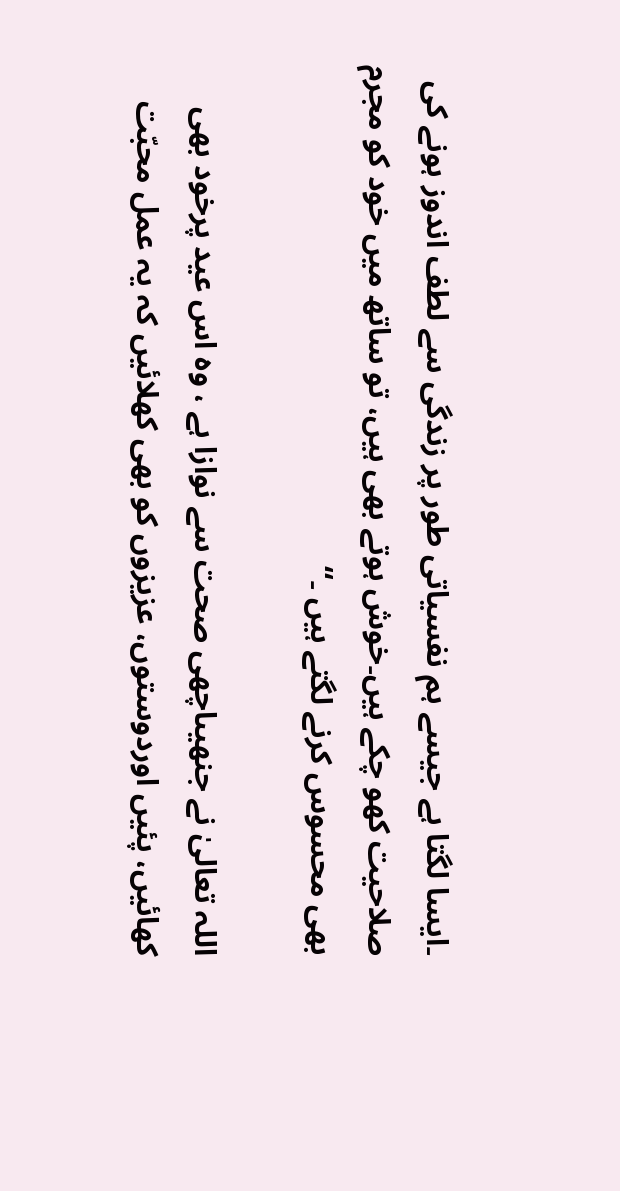۔ایسا لگتا ہے جیسے ہم نفسیاتی طور پر زندگی سے لطف اندوز ہونے کی صلاحیت کھو چکے ہیں۔خوش ہوتے بھی ہیں، تو ساتھ میں خود کو مجرم بھی محسوس کرنے لگتے ہیں ۔‘‘

اللہ تعالیٰ نے جنھیںاچھی صحت سے نوازا ہے ، وہ اس عید پرخود بھی کھائیں، پئیں اوردوستوں، عزیزوں کو بھی کھلائیں کہ یہ عمل محبّت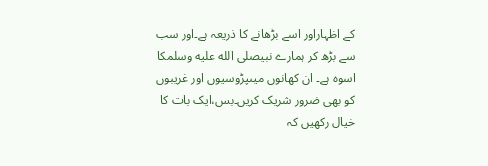کے اظہاراور اسے بڑھانے کا ذریعہ ہے۔اور سب سے بڑھ کر ہمارے نبیصلى الله عليه وسلمکا اسوہ ہے۔ ان کھانوں میںپڑوسیوں اور غریبوں کو بھی ضرور شریک کریں۔بس،ایک بات کا خیال رکھیں کہ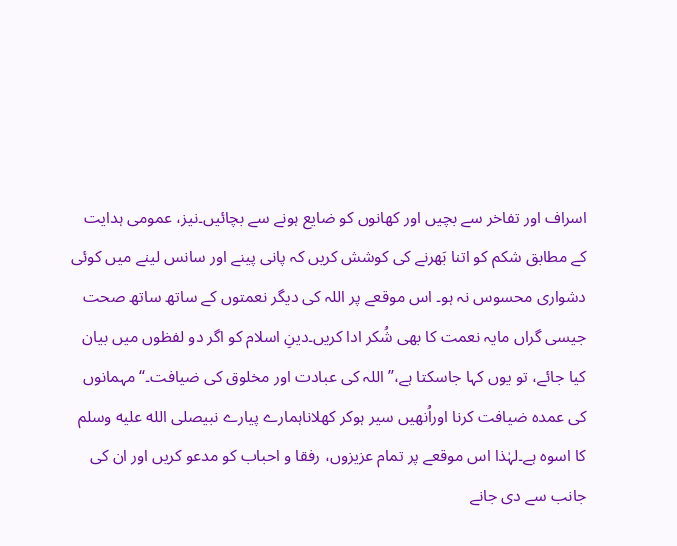اسراف اور تفاخر سے بچیں اور کھانوں کو ضایع ہونے سے بچائیں۔نیز، عمومی ہدایت کے مطابق شکم کو اتنا بَھرنے کی کوشش کریں کہ پانی پینے اور سانس لینے میں کوئی دشواری محسوس نہ ہو۔ اس موقعے پر اللہ کی دیگر نعمتوں کے ساتھ ساتھ صحت جیسی گراں مایہ نعمت کا بھی شُکر ادا کریں۔دینِ اسلام کو اگر دو لفظوں میں بیان کیا جائے، تو یوں کہا جاسکتا ہے،’’اللہ کی عبادت اور مخلوق کی ضیافت۔‘‘ مہمانوں کی عمدہ ضیافت کرنا اوراُنھیں سیر ہوکر کھلاناہمارے پیارے نبیصلى الله عليه وسلم کا اسوہ ہے۔لہٰذا اس موقعے پر تمام عزیزوں، رفقا و احباب کو مدعو کریں اور ان کی جانب سے دی جانے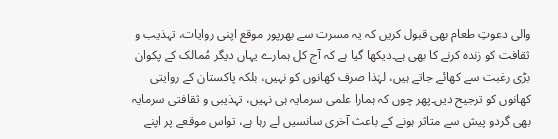والی دعوتِ طعام بھی قبول کریں کہ یہ مسرت سے بھرپور موقع اپنی روایات، تہذیب و ثقافت کو زندہ کرنے کا بھی ہے۔دیکھا گیا ہے کہ آج کل ہمارے یہاں دیگر مُمالک کے پکوان بڑی رغبت سے کھائے جاتے ہیں، لہٰذا صرف کھانوں کو نہیں، بلکہ پاکستان کے روایتی کھانوں کو ترجیح دیں۔پھر چوں کہ ہمارا علمی سرمایہ ہی نہیں، تہذیبی و ثقافتی سرمایہ بھی گردو پیش سے متاثر ہونے کے باعث آخری سانسیں لے رہا ہے، تواس موقعے پر اپنے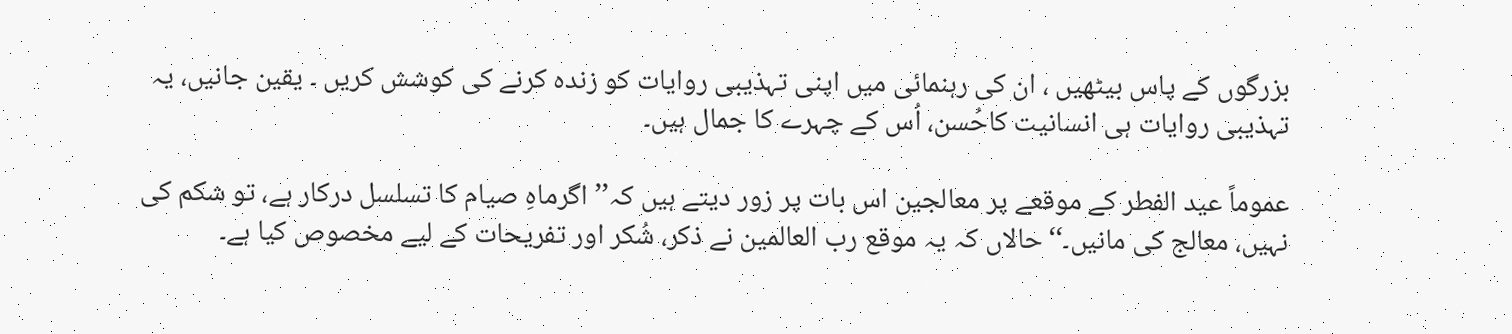بزرگوں کے پاس بیٹھیں ، ان کی رہنمائی میں اپنی تہذیبی روایات کو زندہ کرنے کی کوشش کریں ۔ یقین جانیں، یہ تہذیبی روایات ہی انسانیت کاحُسن، اُس کے چہرے کا جمال ہیں۔

عموماً عید الفطر کے موقعے پر معالجین اس بات پر زور دیتے ہیں کہ’’ اگرماہِ صیام کا تسلسل درکار ہے، تو شکم کی نہیں، معالج کی مانیں۔‘‘حالاں کہ یہ موقع رب العالمین نے ذکر، شُکر اور تفریحات کے لیے مخصوص کیا ہے۔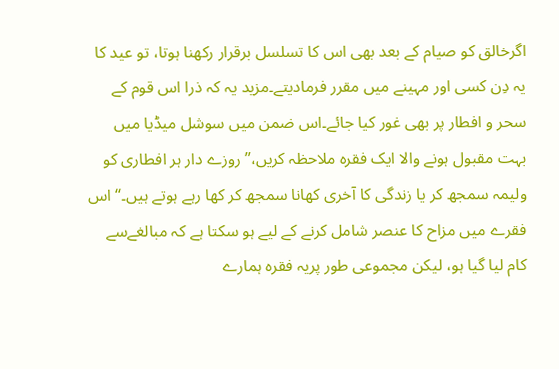اگرخالق کو صیام کے بعد بھی اس کا تسلسل برقرار رکھنا ہوتا، تو عید کا یہ دِن کسی اور مہینے میں مقرر فرمادیتے۔مزید یہ کہ ذرا اس قوم کے سحر و افطار پر بھی غور کیا جائے۔اس ضمن میں سوشل میڈیا میں بہت مقبول ہونے والا ایک فقرہ ملاحظہ کریں،’’روزے دار ہر افطاری کو ولیمہ سمجھ کر یا زندگی کا آخری کھانا سمجھ کر کھا رہے ہوتے ہیں۔‘‘ اس فقرے میں مزاح کا عنصر شامل کرنے کے لیے ہو سکتا ہے کہ مبالغےسے کام لیا گیا ہو، لیکن مجموعی طور پریہ فقرہ ہمارے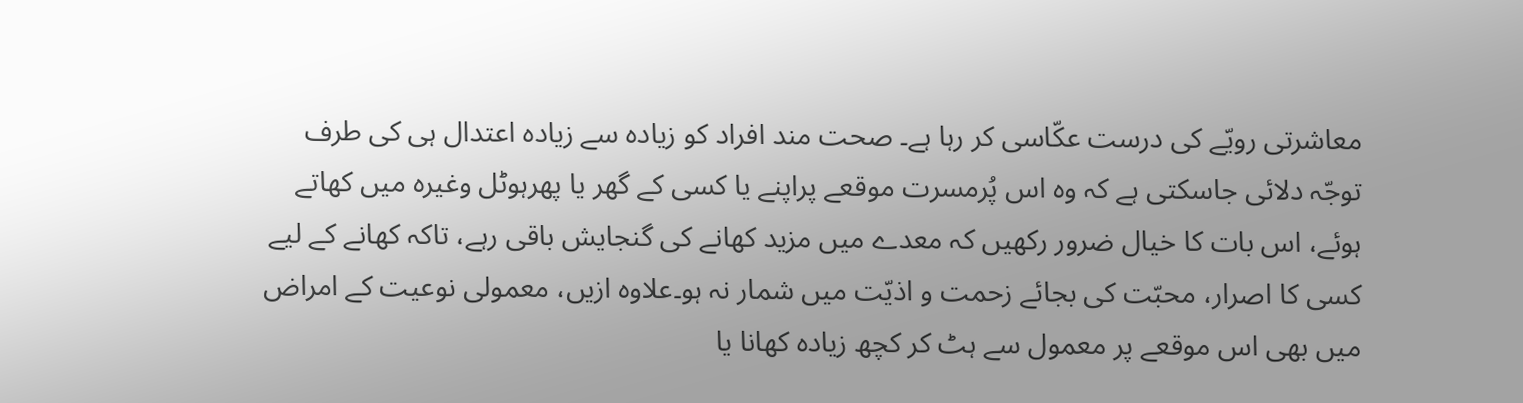معاشرتی رویّے کی درست عکّاسی کر رہا ہے۔ صحت مند افراد کو زیادہ سے زیادہ اعتدال ہی کی طرف توجّہ دلائی جاسکتی ہے کہ وہ اس پُرمسرت موقعے پراپنے یا کسی کے گھر یا پھرہوٹل وغیرہ میں کھاتے ہوئے، اس بات کا خیال ضرور رکھیں کہ معدے میں مزید کھانے کی گنجایش باقی رہے، تاکہ کھانے کے لیے کسی کا اصرار، محبّت کی بجائے زحمت و اذیّت میں شمار نہ ہو۔علاوہ ازیں، معمولی نوعیت کے امراض میں بھی اس موقعے پر معمول سے ہٹ کر کچھ زیادہ کھانا یا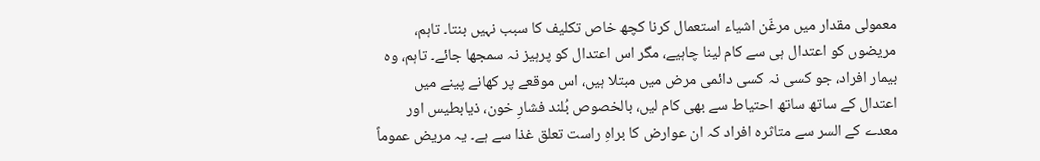معمولی مقدار میں مرغّن اشیاء استعمال کرنا کچھ خاص تکلیف کا سبب نہیں بنتا۔ تاہم، مریضوں کو اعتدال ہی سے کام لینا چاہیے، مگر اس اعتدال کو پرہیز نہ سمجھا جائے۔ تاہم، وہ بیمار افراد، جو کسی نہ کسی دائمی مرض میں مبتلا ہیں، اس موقعے پر کھانے پینے میں اعتدال کے ساتھ ساتھ احتیاط سے بھی کام لیں، بالخصوص بُلند فشارِ خون، ذیابطیس اور معدے کے السر سے متاثرہ افراد کہ ان عوارض کا براہِ راست تعلق غذا سے ہے۔ یہ مریض عموماً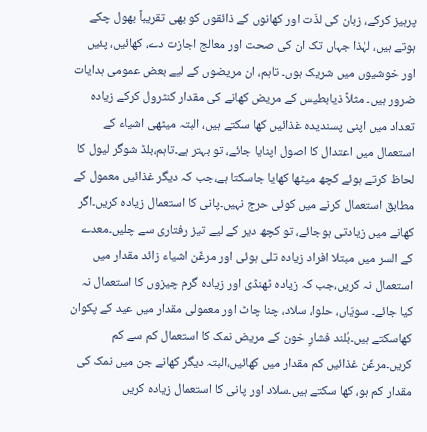پرہیز کرکے، زبان کی لذّت اور کھانوں کے ذائقوں کو بھی تقریباً بھول چکے ہوتے ہیں، لہٰذا جہاں تک ان کی صحت اور معالج اجازت دے، کھائیں، پئیں اور خوشیوں میں شریک ہوں۔ تاہم، ان مریضوں کے لیے بعض عمومی ہدایات ضرور ہیں۔ مثلاً ذیابطیس کے مریض کھانے کی مقدار کنٹرول کرکے زیادہ تعداد میں اپنی پسندیدہ غذائیں کھا سکتے ہیں، البتہ میٹھی اشیاء کے استعمال میں اعتدال کا اصول اپنایا جائے، تو بہتر ہے۔تاہم،بلڈ شوگر لیول کا لحاظ کرتے ہوئے کچھ میٹھا کھایا جاسکتا ہے،جب کہ دیگر غذائیں معمول کے مطابق استعمال کرنے میں کوئی حرج نہیں۔پانی کا استعمال زیادہ کریں۔اگر کھانے میں زیادتی ہوجائے، تو کچھ دیر کے لیے تیز رفتاری سے چلیں۔معدے کے السر میں مبتلا افراد زیادہ تلی ہوئی اور مرغّن اشیاء زائد مقدار میں استعمال نہ کریں،جب کہ زیادہ ٹھنڈی اور زیادہ گرم چیزوں کا استعمال نہ کیا جائے۔ سویّاں، حلوا، سلاد، چنا چاٹ اور معمولی مقدار میں عید کے پکوان کھاسکتے ہیں۔بُلند فشارِ خون کے مریض نمک کا استعمال کم سے کم کریں۔مرغّن غذائیں کم مقدار میں کھائیں،البتہ دیگر کھانے جن میں نمک کی مقدار کم ہو، کھا سکتے ہیں۔سلاد اور پانی کا استعمال زیادہ کریں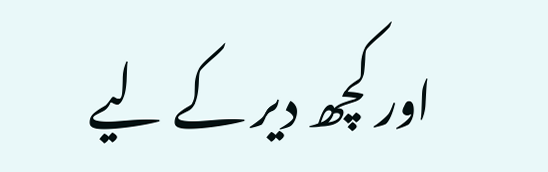اور کچھ دیر کے لیے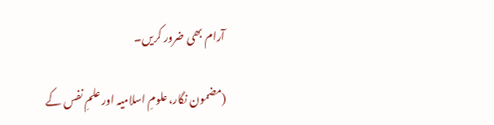آرام بھی ضرور کریں۔

(مضمون نگار،علومِ اسلامیہ اور علمِ نفس کے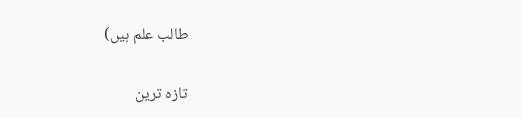طالب علم ہیں)

تازہ ترین